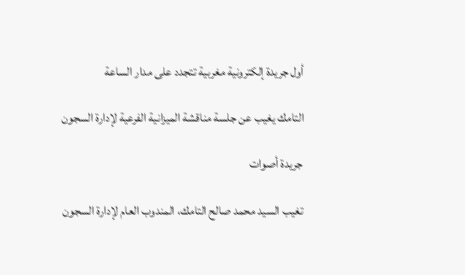أول جريدة إلكترونية مغربية تتجدد على مدار الساعة

التامك يغيب عن جلسة مناقشة الميزانية الفرعية لإدارة السجون

جريدة أصوات

تغيب السيد محمد صالح التامك، المندوب العام لإدارة السجون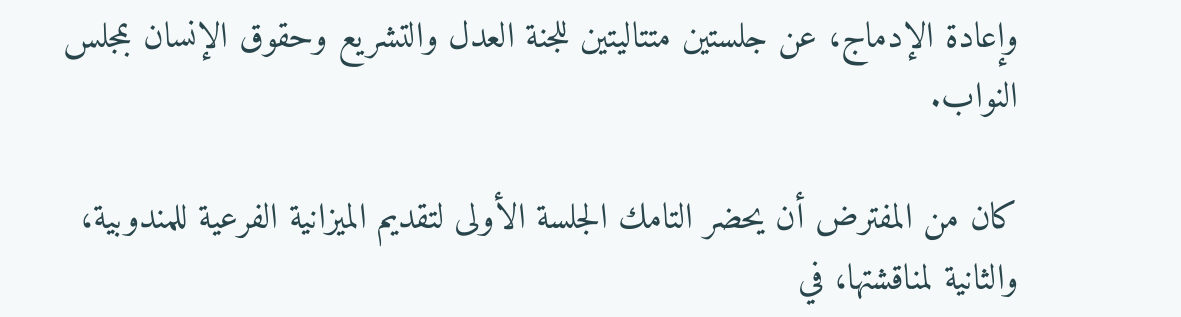وإعادة الإدماج، عن جلستين متتاليتين للجنة العدل والتشريع وحقوق الإنسان بمجلس النواب.

كان من المفترض أن يحضر التامك الجلسة الأولى لتقديم الميزانية الفرعية للمندوبية، والثانية لمناقشتها، في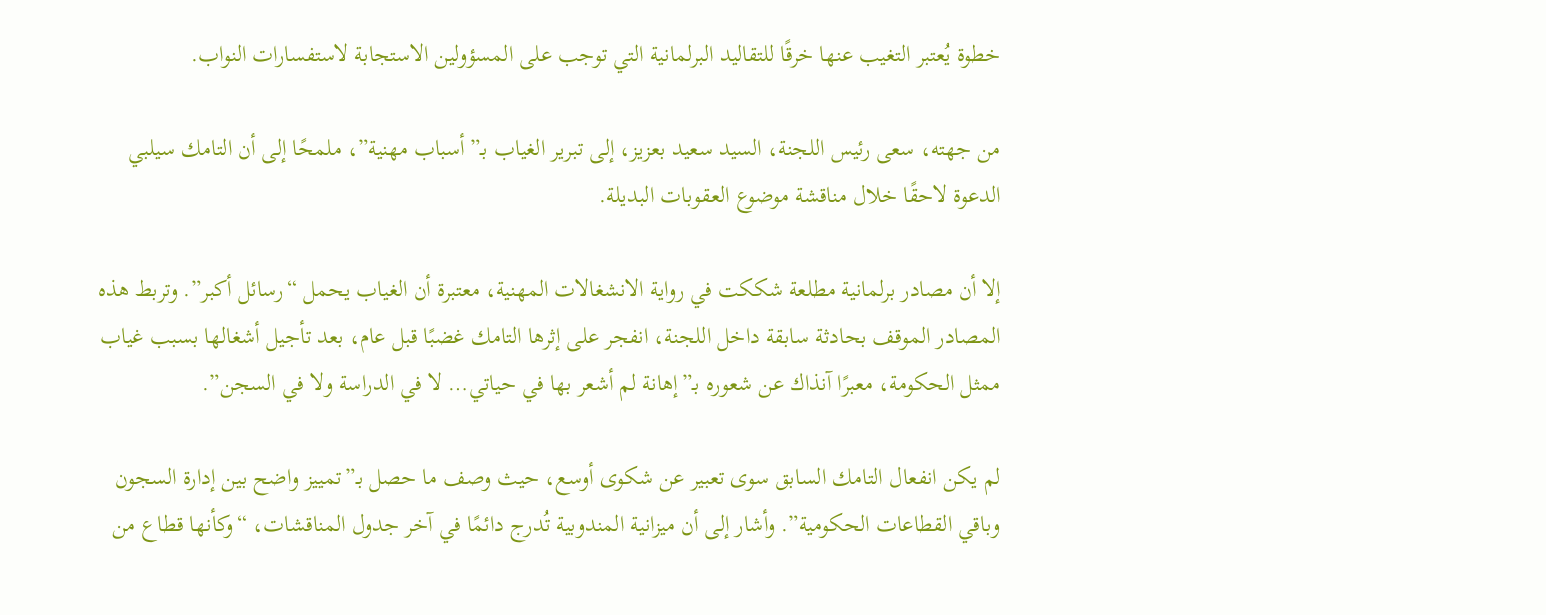خطوة يُعتبر التغيب عنها خرقًا للتقاليد البرلمانية التي توجب على المسؤولين الاستجابة لاستفسارات النواب.

من جهته، سعى رئيس اللجنة، السيد سعيد بعزيز، إلى تبرير الغياب بـ”أسباب مهنية”، ملمحًا إلى أن التامك سيلبي الدعوة لاحقًا خلال مناقشة موضوع العقوبات البديلة.

إلا أن مصادر برلمانية مطلعة شككت في رواية الانشغالات المهنية، معتبرة أن الغياب يحمل “رسائل أكبر”. وتربط هذه المصادر الموقف بحادثة سابقة داخل اللجنة، انفجر على إثرها التامك غضبًا قبل عام، بعد تأجيل أشغالها بسبب غياب ممثل الحكومة، معبرًا آنذاك عن شعوره بـ”إهانة لم أشعر بها في حياتي… لا في الدراسة ولا في السجن”.

لم يكن انفعال التامك السابق سوى تعبير عن شكوى أوسع، حيث وصف ما حصل بـ”تمييز واضح بين إدارة السجون وباقي القطاعات الحكومية”. وأشار إلى أن ميزانية المندوبية تُدرج دائمًا في آخر جدول المناقشات، “وكأنها قطاع من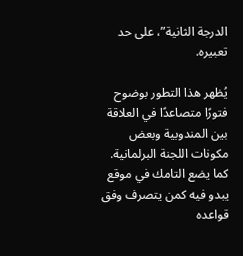الدرجة الثانية”، على حد تعبيره.

يُظهر هذا التطور بوضوح فتورًا متصاعدًا في العلاقة بين المندوبية وبعض مكونات اللجنة البرلمانية. كما يضع التامك في موقع يبدو فيه كمن يتصرف وفق قواعده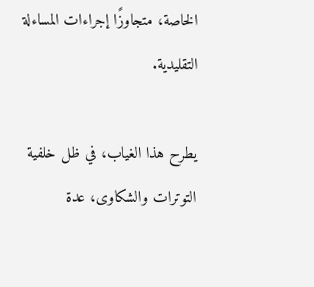الخاصة، متجاوزًا إجراءات المساءلة التقليدية.

يطرح هذا الغياب، في ظل خلفية التوترات والشكاوى، عدة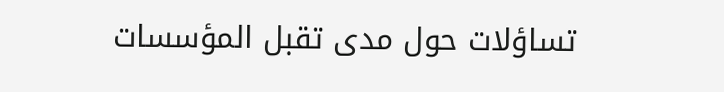تساؤلات حول مدى تقبل المؤسسات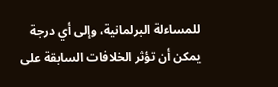للمساءلة البرلمانية، وإلى أي درجة يمكن أن تؤثر الخلافات السابقة على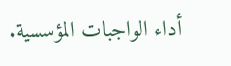أداء الواجبات المؤسسية.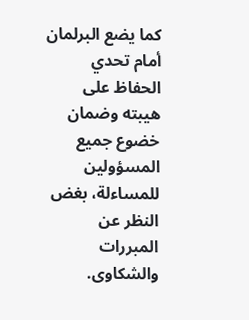كما يضع البرلمان أمام تحدي الحفاظ على هيبته وضمان خضوع جميع المسؤولين للمساءلة، بغض النظر عن المبررات والشكاوى.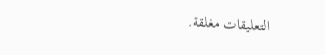التعليقات مغلقة.